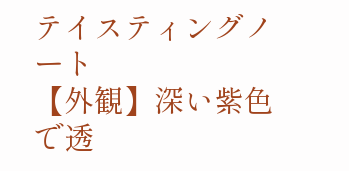テイスティングノート
【外観】深い紫色で透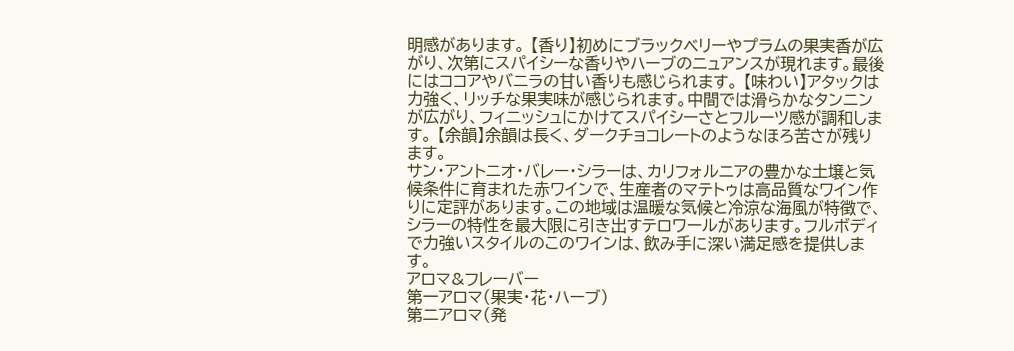明感があります。 【香り】初めにブラックベリーやプラムの果実香が広がり、次第にスパイシーな香りやハーブのニュアンスが現れます。最後にはココアやバニラの甘い香りも感じられます。 【味わい】アタックは力強く、リッチな果実味が感じられます。中間では滑らかなタンニンが広がり、フィニッシュにかけてスパイシーさとフルーツ感が調和します。 【余韻】余韻は長く、ダークチョコレートのようなほろ苦さが残ります。
サン・アントニオ・バレー・シラーは、カリフォルニアの豊かな土壌と気候条件に育まれた赤ワインで、生産者のマテトゥは高品質なワイン作りに定評があります。この地域は温暖な気候と冷涼な海風が特徴で、シラーの特性を最大限に引き出すテロワールがあります。フルボディで力強いスタイルのこのワインは、飲み手に深い満足感を提供します。
アロマ&フレーバー
第一アロマ(果実・花・ハーブ)
第二アロマ(発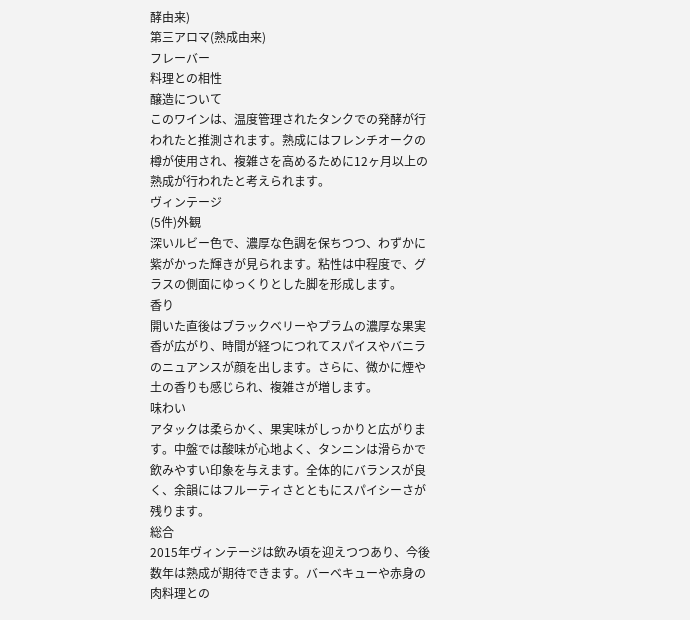酵由来)
第三アロマ(熟成由来)
フレーバー
料理との相性
醸造について
このワインは、温度管理されたタンクでの発酵が行われたと推測されます。熟成にはフレンチオークの樽が使用され、複雑さを高めるために12ヶ月以上の熟成が行われたと考えられます。
ヴィンテージ
(5件)外観
深いルビー色で、濃厚な色調を保ちつつ、わずかに紫がかった輝きが見られます。粘性は中程度で、グラスの側面にゆっくりとした脚を形成します。
香り
開いた直後はブラックベリーやプラムの濃厚な果実香が広がり、時間が経つにつれてスパイスやバニラのニュアンスが顔を出します。さらに、微かに煙や土の香りも感じられ、複雑さが増します。
味わい
アタックは柔らかく、果実味がしっかりと広がります。中盤では酸味が心地よく、タンニンは滑らかで飲みやすい印象を与えます。全体的にバランスが良く、余韻にはフルーティさとともにスパイシーさが残ります。
総合
2015年ヴィンテージは飲み頃を迎えつつあり、今後数年は熟成が期待できます。バーベキューや赤身の肉料理との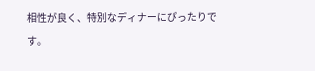相性が良く、特別なディナーにぴったりです。